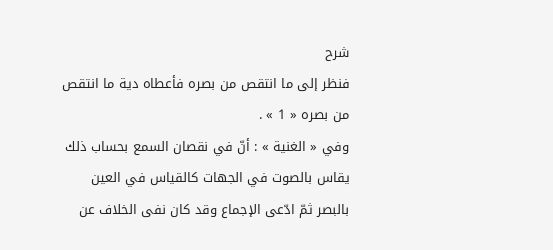شرح
فنظر إلى ما انتقص من بصره فأعطاه دية ما انتقص من بصره « 1 » .
وفي « الغنية » : أنّ في نقصان السمع بحساب ذلك يقاس بالصوت في الجهات كالقياس في العين بالبصر ثمّ ادّعى الإجماع وقد كان نفى الخلاف عن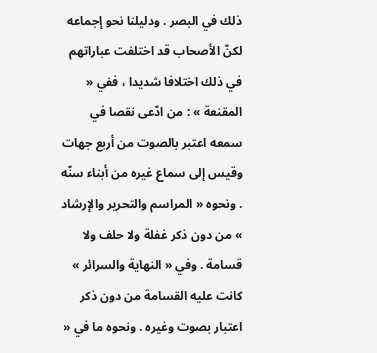ذلك في البصر . ودليلنا نحو إجماعه لكنّ الأصحاب قد اختلفت عباراتهم في ذلك اختلافا شديدا ، ففي « المقنعة » : من ادّعى نقصا في سمعه اعتبر بالصوت من أربع جهات وقيس إلى سماع غيره من أبناء سنّه . ونحوه « المراسم والتحرير والإرشاد » من دون ذكر غفلة ولا حلف ولا قسامة . وفي « النهاية والسرائر » كانت عليه القسامة من دون ذكر اعتبار بصوت وغيره . ونحوه ما في «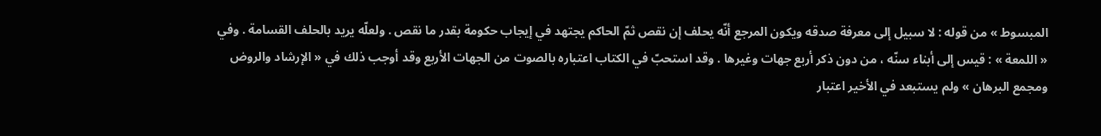المبسوط » من قوله : لا سبيل إلى معرفة صدقه ويكون المرجع أنّه يحلف إن نقص ثمّ الحاكم يجتهد في إيجاب حكومة بقدر ما نقص . ولعلّه يريد بالحلف القسامة . وفي « اللمعة » : قيس إلى أبناء سنّه ، من دون ذكر أربع جهات وغيرها . وقد استحبّ في الكتاب اعتباره بالصوت من الجهات الأربع وقد أوجب ذلك في « الإرشاد والروض ومجمع البرهان » ولم يستبعد في الأخير اعتبار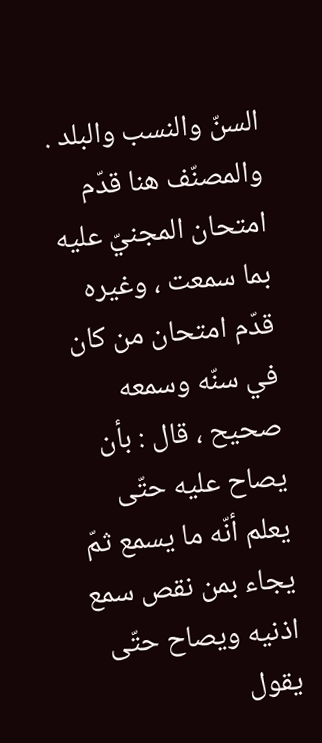السنّ والنسب والبلد .
والمصنّف هنا قدّم امتحان المجنيّ عليه بما سمعت ، وغيره قدّم امتحان من كان في سنّه وسمعه صحيح ، قال : بأن يصاح عليه حتّى يعلم أنّه ما يسمع ثمّ يجاء بمن نقص سمع اذنيه ويصاح حتّى يقول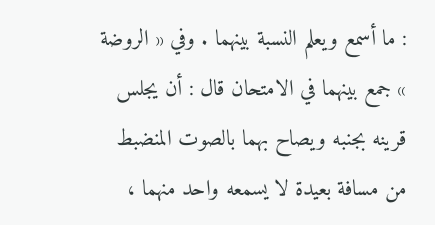: ما أسمع ويعلم النسبة بينهما . وفي « الروضة » جمع بينهما في الامتحان قال : أن يجلس قرينه بجنبه ويصاح بهما بالصوت المنضبط من مسافة بعيدة لا يسمعه واحد منهما ،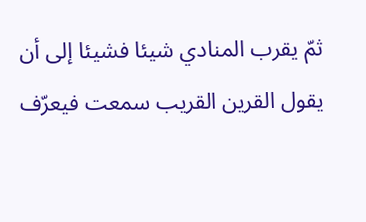ثمّ يقرب المنادي شيئا فشيئا إلى أن يقول القرين القريب سمعت فيعرّف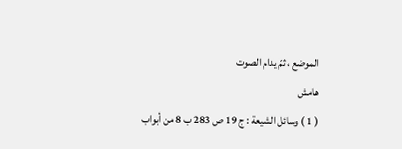الموضع ، ثمّ يدام الصوت
هامش
( 1 ) وسائل الشيعة : ج 19 ص 283 ب 8 من أبواب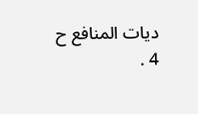ديات المنافع ح 4 .